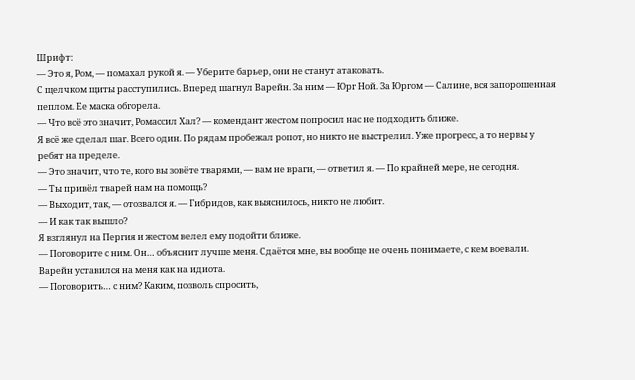Шрифт:
— Это я, Ром, — помахал рукой я. — Уберите барьер, они не станут атаковать.
С щелчком щиты расступились. Вперед шагнул Варейн. За ним — Юрг Ной. За Юргом — Салине, вся запорошенная пеплом. Ее маска обгорела.
— Что всё это значит, Ромассил Хал? — комендант жестом попросил нас не подходить ближе.
Я всё же сделал шаг. Всего один. По рядам пробежал ропот, но никто не выстрелил. Уже прогресс, а то нервы у ребят на пределе.
— Это значит, что те, кого вы зовёте тварями, — вам не враги, — ответил я. — По крайней мере, не сегодня.
— Ты привёл тварей нам на помощь?
— Выходит, так, — отозвался я. — Гибридов, как выяснилось, никто не любит.
— И как так вышло?
Я взглянул на Пергия и жестом велел ему подойти ближе.
— Поговорите с ним. Он… объяснит лучше меня. Сдаётся мне, вы вообще не очень понимаете, с кем воевали.
Варейн уставился на меня как на идиота.
— Поговорить… с ним? Каким, позволь спросить,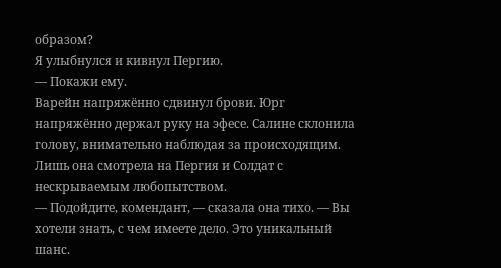образом?
Я улыбнулся и кивнул Пергию.
— Покажи ему.
Варейн напряжённо сдвинул брови. Юрг напряжённо держал руку на эфесе. Салине склонила голову, внимательно наблюдая за происходящим. Лишь она смотрела на Пергия и Солдат с нескрываемым любопытством.
— Подойдите, комендант, — сказала она тихо. — Вы хотели знать, с чем имеете дело. Это уникальный шанс.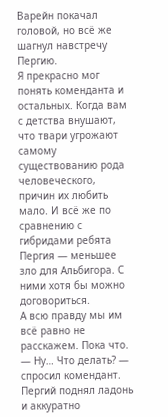Варейн покачал головой, но всё же шагнул навстречу Пергию.
Я прекрасно мог понять коменданта и остальных. Когда вам с детства внушают, что твари угрожают самому существованию рода человеческого, причин их любить мало. И всё же по сравнению с гибридами ребята Пергия — меньшее зло для Альбигора. С ними хотя бы можно договориться.
А всю правду мы им всё равно не расскажем. Пока что.
— Ну… Что делать? — спросил комендант.
Пергий поднял ладонь и аккуратно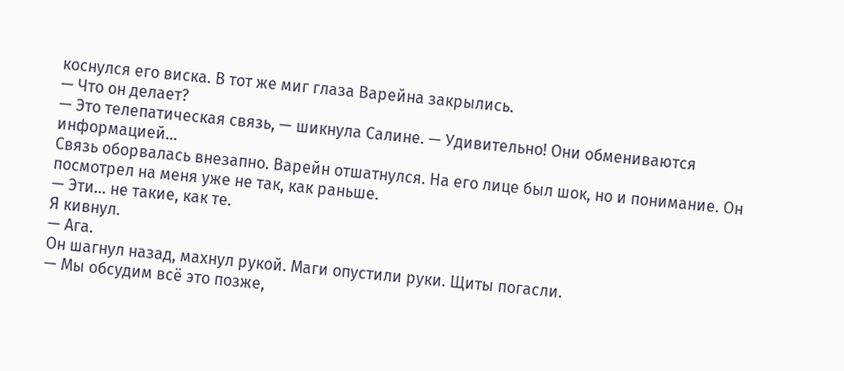коснулся его виска. В тот же миг глаза Варейна закрылись.
— Что он делает?
— Это телепатическая связь, — шикнула Салине. — Удивительно! Они обмениваются информацией…
Связь оборвалась внезапно. Варейн отшатнулся. На его лице был шок, но и понимание. Он посмотрел на меня уже не так, как раньше.
— Эти… не такие, как те.
Я кивнул.
— Ага.
Он шагнул назад, махнул рукой. Маги опустили руки. Щиты погасли.
— Мы обсудим всё это позже,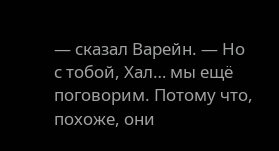— сказал Варейн. — Но с тобой, Хал… мы ещё поговорим. Потому что, похоже, они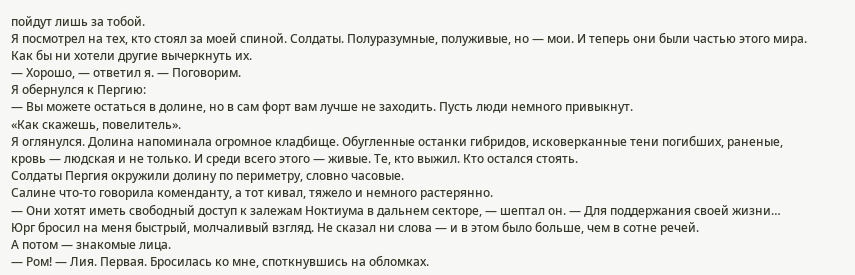пойдут лишь за тобой.
Я посмотрел на тех, кто стоял за моей спиной. Солдаты. Полуразумные, полуживые, но — мои. И теперь они были частью этого мира. Как бы ни хотели другие вычеркнуть их.
— Хорошо, — ответил я. — Поговорим.
Я обернулся к Пергию:
— Вы можете остаться в долине, но в сам форт вам лучше не заходить. Пусть люди немного привыкнут.
«Как скажешь, повелитель».
Я оглянулся. Долина напоминала огромное кладбище. Обугленные останки гибридов, исковерканные тени погибших, раненые, кровь — людская и не только. И среди всего этого — живые. Те, кто выжил. Кто остался стоять.
Солдаты Пергия окружили долину по периметру, словно часовые.
Салине что-то говорила коменданту, а тот кивал, тяжело и немного растерянно.
— Они хотят иметь свободный доступ к залежам Ноктиума в дальнем секторе, — шептал он. — Для поддержания своей жизни…
Юрг бросил на меня быстрый, молчаливый взгляд. Не сказал ни слова — и в этом было больше, чем в сотне речей.
А потом — знакомые лица.
— Ром! — Лия. Первая. Бросилась ко мне, споткнувшись на обломках.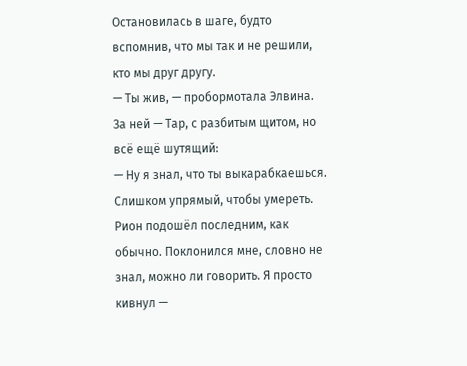Остановилась в шаге, будто вспомнив, что мы так и не решили, кто мы друг другу.
— Ты жив, — пробормотала Элвина. За ней — Тар, с разбитым щитом, но всё ещё шутящий:
— Ну я знал, что ты выкарабкаешься. Слишком упрямый, чтобы умереть.
Рион подошёл последним, как обычно. Поклонился мне, словно не знал, можно ли говорить. Я просто кивнул —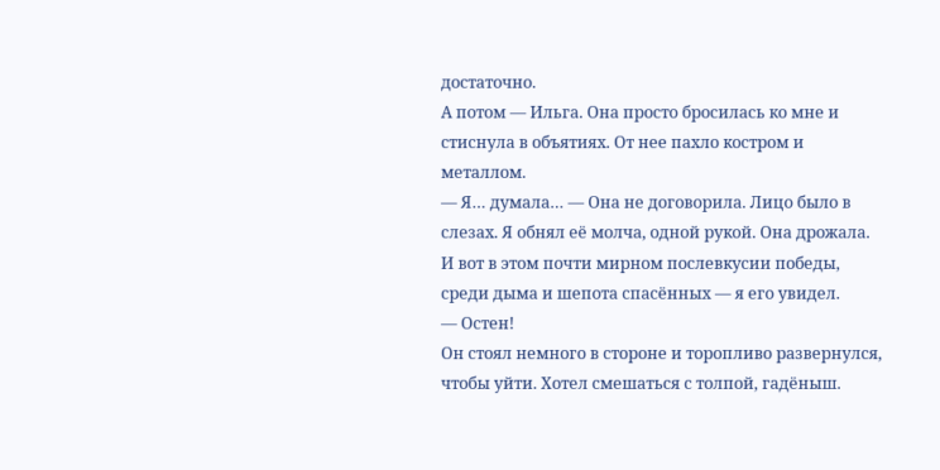достаточно.
А потом — Ильга. Она просто бросилась ко мне и стиснула в объятиях. От нее пахло костром и металлом.
— Я… думала… — Она не договорила. Лицо было в слезах. Я обнял её молча, одной рукой. Она дрожала.
И вот в этом почти мирном послевкусии победы, среди дыма и шепота спасённых — я его увидел.
— Остен!
Он стоял немного в стороне и торопливо развернулся, чтобы уйти. Хотел смешаться с толпой, гадёныш.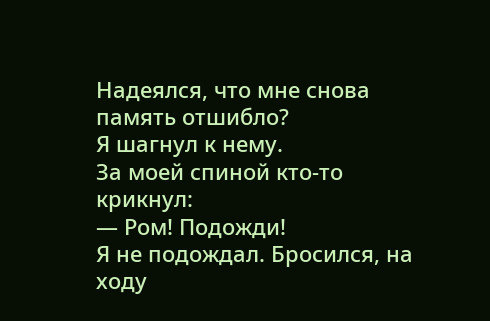Надеялся, что мне снова память отшибло?
Я шагнул к нему.
За моей спиной кто-то крикнул:
— Ром! Подожди!
Я не подождал. Бросился, на ходу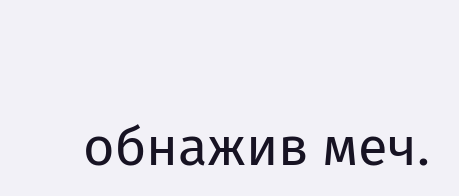обнажив меч.